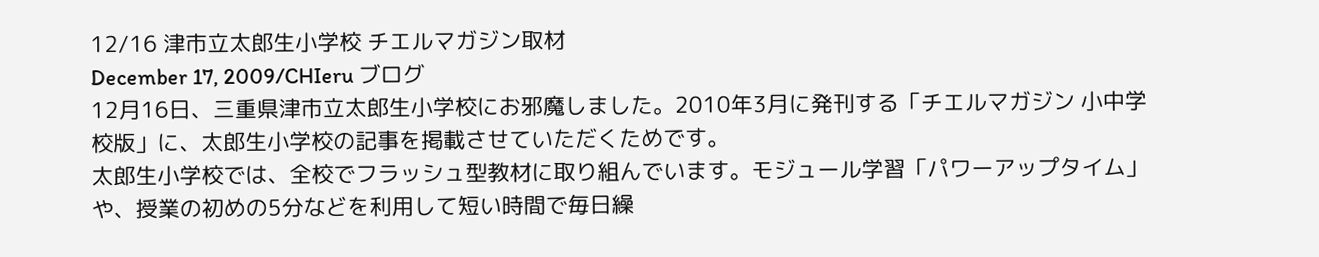12/16 津市立太郎生小学校 チエルマガジン取材
December 17, 2009/CHIeru ブログ
12月16日、三重県津市立太郎生小学校にお邪魔しました。2010年3月に発刊する「チエルマガジン 小中学校版」に、太郎生小学校の記事を掲載させていただくためです。
太郎生小学校では、全校でフラッシュ型教材に取り組んでいます。モジュール学習「パワーアップタイム」や、授業の初めの5分などを利用して短い時間で毎日繰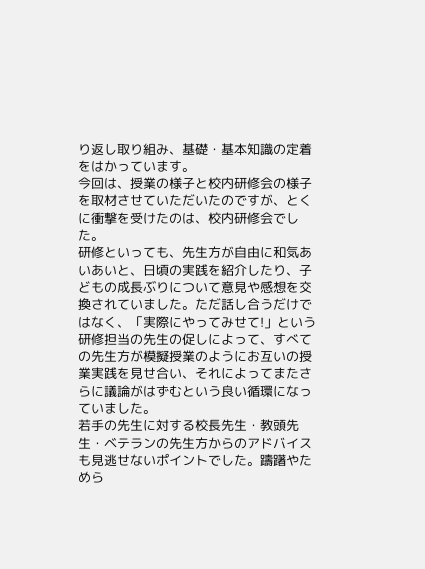り返し取り組み、基礎・基本知識の定着をはかっています。
今回は、授業の様子と校内研修会の様子を取材させていただいたのですが、とくに衝撃を受けたのは、校内研修会でした。
研修といっても、先生方が自由に和気あいあいと、日頃の実践を紹介したり、子どもの成長ぶりについて意見や感想を交換されていました。ただ話し合うだけではなく、「実際にやってみせて!」という研修担当の先生の促しによって、すべての先生方が模擬授業のようにお互いの授業実践を見せ合い、それによってまたさらに議論がはずむという良い循環になっていました。
若手の先生に対する校長先生・教頭先生・ベテランの先生方からのアドバイスも見逃せないポイントでした。躊躇やためら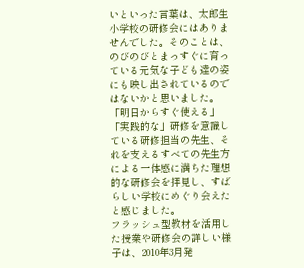いといった言葉は、太郎生小学校の研修会にはありませんでした。そのことは、のびのびとまっすぐに育っている元気な子ども達の姿にも映し出されているのではないかと思いました。
「明日からすぐ使える」「実践的な」研修を意識している研修担当の先生、それを支えるすべての先生方による一体感に満ちた理想的な研修会を拝見し、すばらしい学校にめぐり会えたと感じました。
フラッシュ型教材を活用した授業や研修会の詳しい様子は、2010年3月発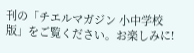刊の「チエルマガジン 小中学校版」をご覧ください。お楽しみに!